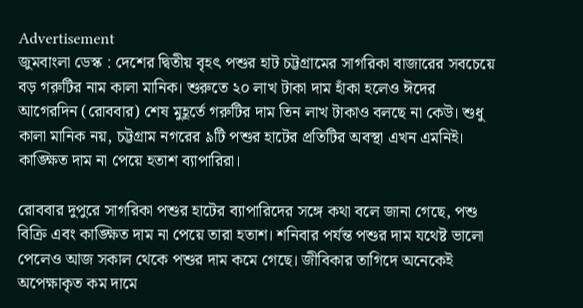Advertisement
জুমবাংলা ডেস্ক : দেশের দ্বিতীয় বৃহৎ পশুর হাট চট্টগ্রামের সাগরিকা বাজারের সবচেয়ে বড় গরুটির নাম কালা মানিক। শুরুতে ২০ লাখ টাকা দাম হাঁকা হলেও ঈদের আগেরদিন (রোববার) শেষ মুহূর্তে গরুটির দাম তিন লাখ টাকাও বলছে না কেউ। শুধু কালা মানিক নয়, চট্টগ্রাম নগরের ৯টি পশুর হাটের প্রতিটির অবস্থা এখন এমনিই। কাঙ্ক্ষিত দাম না পেয়ে হতাশ ব্যাপারিরা।

রোববার দুপুরে সাগরিকা পশুর হাটের ব্যাপারিদের সঙ্গে কথা বলে জানা গেছে, পশু বিক্রি এবং কাঙ্ক্ষিত দাম না পেয়ে তারা হতাশ। শনিবার পর্যন্ত পশুর দাম যথেষ্ট ভালো পেলেও আজ সকাল থেকে পশুর দাম কমে গেছে। জীবিকার তাগিদে অনেকেই অপেক্ষাকৃত কম দামে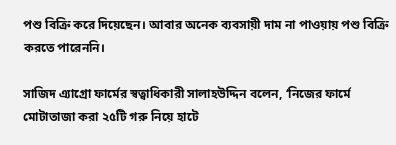পশু বিক্রি করে দিয়েছেন। আবার অনেক ব্যবসায়ী দাম না পাওয়ায় পশু বিক্রি করতে পারেননি।

সাজিদ এ্যাগ্রো ফার্মের স্বত্বাধিকারী সালাহউদ্দিন বলেন, ‘নিজের ফার্মে মোটাতাজা করা ২৫টি গরু নিয়ে হাটে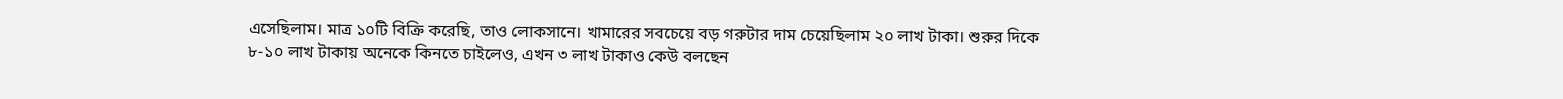এসেছিলাম। মাত্র ১০টি বিক্রি করেছি, তাও লোকসানে। খামারের সবচেয়ে বড় গরুটার দাম চেয়েছিলাম ২০ লাখ টাকা। শুরুর দিকে ৮-১০ লাখ টাকায় অনেকে কিনতে চাইলেও, এখন ৩ লাখ টাকাও কেউ বলছেন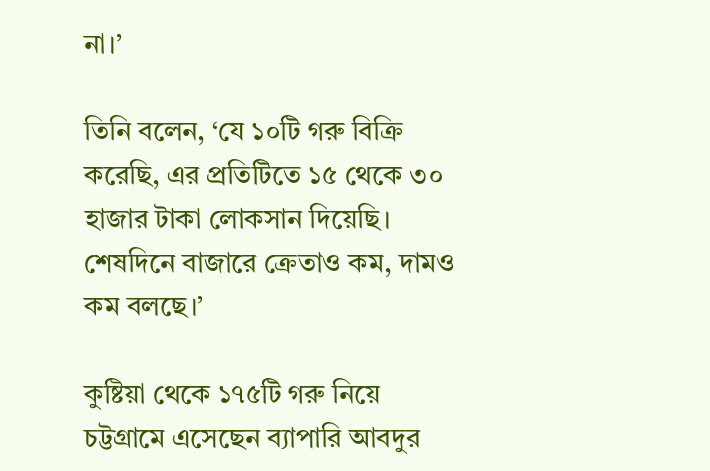না।’

তিনি বলেন, ‘যে ১০টি গরু বিক্রি করেছি, এর প্রতিটিতে ১৫ থেকে ৩০ হাজার টাকা লোকসান দিয়েছি। শেষদিনে বাজারে ক্রেতাও কম, দামও কম বলছে।’

কুষ্টিয়া থেকে ১৭৫টি গরু নিয়ে চট্টগ্রামে এসেছেন ব্যাপারি আবদুর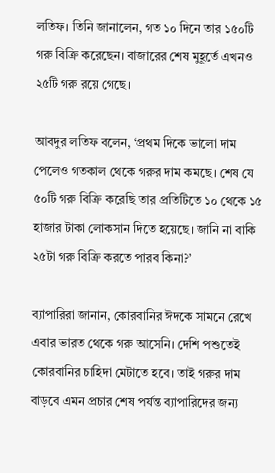লতিফ। তিনি জানালেন, গত ১০ দিনে তার ১৫০টি গরু বিক্রি করেছেন। বাজারের শেষ মুহূর্তে এখনও ২৫টি গরু রয়ে গেছে।

আবদুর লতিফ বলেন, ‘প্রথম দিকে ভালো দাম পেলেও গতকাল থেকে গরুর দাম কমছে। শেষ যে ৫০টি গরু বিক্রি করেছি তার প্রতিটিতে ১০ থেকে ১৫ হাজার টাকা লোকসান দিতে হয়েছে। জানি না বাকি ২৫টা গরু বিক্রি করতে পারব কিনা?’

ব্যাপারিরা জানান, কোরবানির ঈদকে সামনে রেখে এবার ভারত থেকে গরু আসেনি। দেশি পশুতেই কোরবানির চাহিদা মেটাতে হবে। তাই গরুর দাম বাড়বে এমন প্রচার শেষ পর্যন্ত ব্যাপারিদের জন্য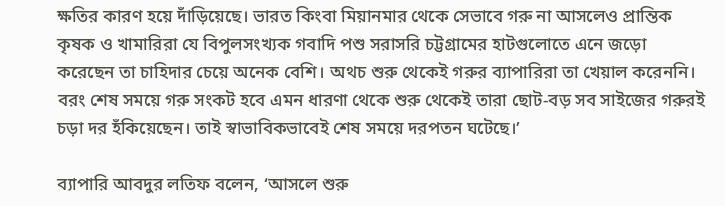ক্ষতির কারণ হয়ে দাঁড়িয়েছে। ভারত কিংবা মিয়ানমার থেকে সেভাবে গরু না আসলেও প্রান্তিক কৃষক ও খামারিরা যে বিপুলসংখ্যক গবাদি পশু সরাসরি চট্টগ্রামের হাটগুলোতে এনে জড়ো করেছেন তা চাহিদার চেয়ে অনেক বেশি। অথচ শুরু থেকেই গরুর ব্যাপারিরা তা খেয়াল করেননি। বরং শেষ সময়ে গরু সংকট হবে এমন ধারণা থেকে শুরু থেকেই তারা ছোট-বড় সব সাইজের গরুরই চড়া দর হঁকিয়েছেন। তাই স্বাভাবিকভাবেই শেষ সময়ে দরপতন ঘটেছে।’

ব্যাপারি আবদুর লতিফ বলেন, ‘আসলে শুরু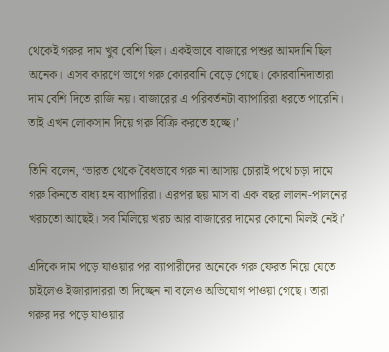থেকেই গরুর দাম খুব বেশি ছিল। একইভাবে বাজারে পশুর আমদানি ছিল অনেক। এসব কারণে ভাগে গরু কোরবানি বেড়ে গেছে। কোরবানিদাতারা দাম বেশি দিতে রাজি নয়। বাজারের এ পরিবর্তনটা ব্যাপারিরা ধরতে পারেনি। তাই এখন লোকসান দিয়ে গরু বিক্রি করতে হচ্ছে।’

তিনি বলেন, ‘ভারত থেকে বৈধভাবে গরু না আসায় চোরাই পথে চড়া দামে গরু কিনতে বাধ্য হন ব্যাপারিরা। এরপর ছয় মাস বা এক বছর লালন-পালনের খরচতো আছেই। সব মিলিয়ে খরচ আর বাজারের দামের কোনো মিলই নেই।’

এদিকে দাম পড়ে যাওয়ার পর ব্যাপারীদের অনেকে গরু ফেরত নিয়ে যেতে চাইলেও ইজারাদাররা তা দিচ্ছেন না বলেও অভিযোগ পাওয়া গেছে। তারা গরুর দর পড়ে যাওয়ার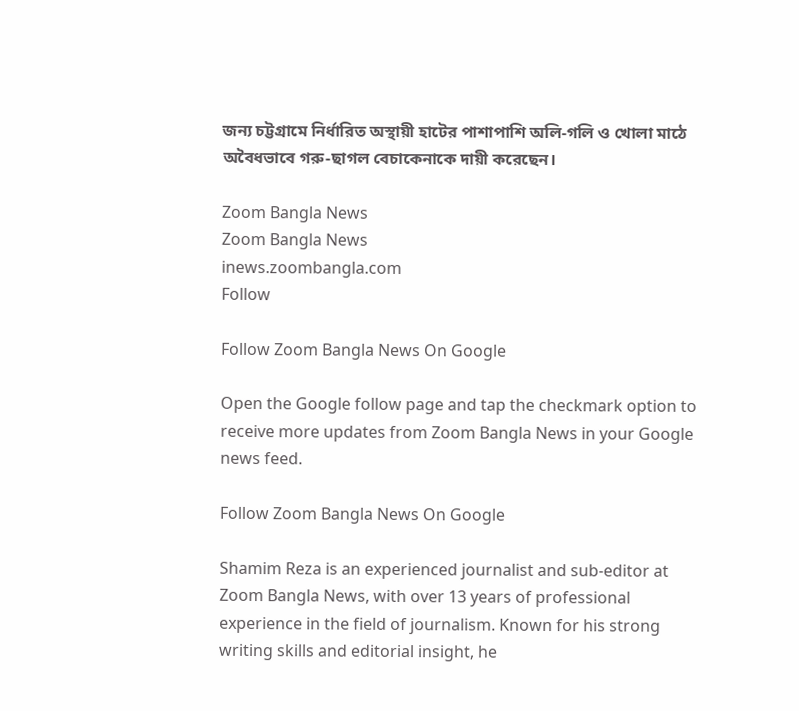জন্য চট্টগ্রামে নির্ধারিত অস্থায়ী হাটের পাশাপাশি অলি-গলি ও খোলা মাঠে অবৈধভাবে গরু-ছাগল বেচাকেনাকে দায়ী করেছেন।

Zoom Bangla News
Zoom Bangla News
inews.zoombangla.com
Follow

Follow Zoom Bangla News On Google

Open the Google follow page and tap the checkmark option to receive more updates from Zoom Bangla News in your Google news feed.

Follow Zoom Bangla News On Google

Shamim Reza is an experienced journalist and sub-editor at Zoom Bangla News, with over 13 years of professional experience in the field of journalism. Known for his strong writing skills and editorial insight, he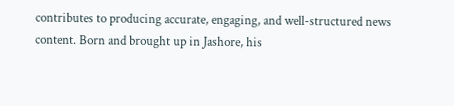contributes to producing accurate, engaging, and well-structured news content. Born and brought up in Jashore, his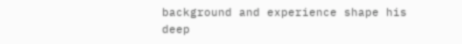background and experience shape his deep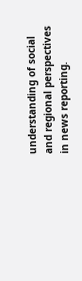understanding of social and regional perspectives in news reporting.